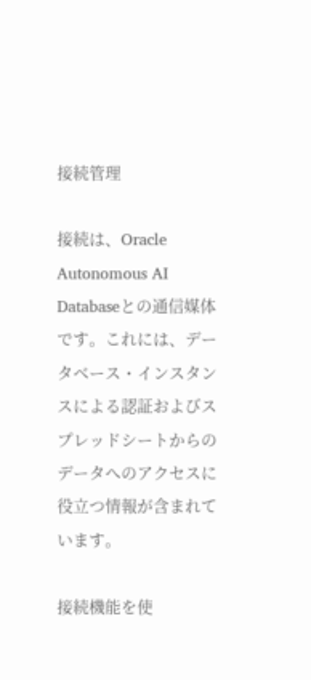接続管理

接続は、Oracle Autonomous AI Databaseとの通信媒体です。これには、データベース・インスタンスによる認証およびスプレッドシートからのデータへのアクセスに役立つ情報が含まれています。

接続機能を使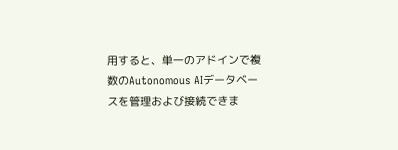用すると、単一のアドインで複数のAutonomous AIデータベースを管理および接続できま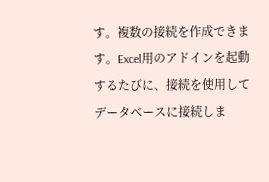す。複数の接続を作成できます。Excel用のアドインを起動するたびに、接続を使用してデータベースに接続しま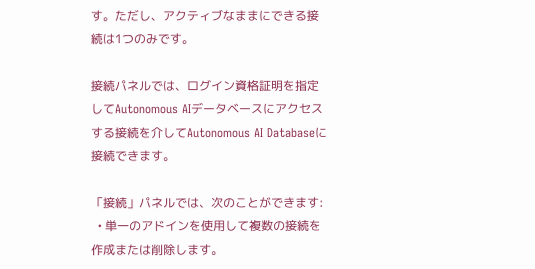す。ただし、アクティブなままにできる接続は1つのみです。

接続パネルでは、ログイン資格証明を指定してAutonomous AIデータベースにアクセスする接続を介してAutonomous AI Databaseに接続できます。

「接続」パネルでは、次のことができます:
  • 単一のアドインを使用して複数の接続を作成または削除します。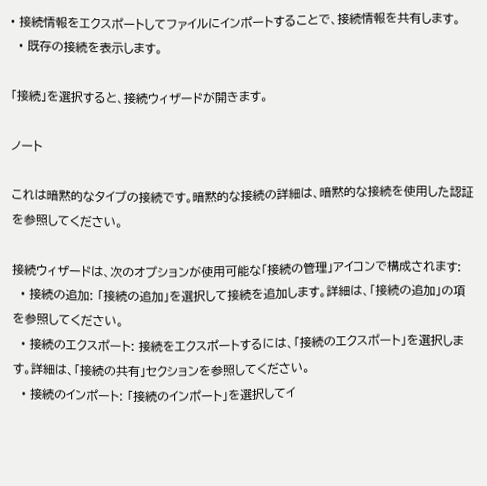• 接続情報をエクスポートしてファイルにインポートすることで、接続情報を共有します。
  • 既存の接続を表示します。

「接続」を選択すると、接続ウィザードが開きます。

ノート

これは暗黙的なタイプの接続です。暗黙的な接続の詳細は、暗黙的な接続を使用した認証を参照してください。

接続ウィザードは、次のオプションが使用可能な「接続の管理」アイコンで構成されます:
  • 接続の追加: 「接続の追加」を選択して接続を追加します。詳細は、「接続の追加」の項を参照してください。
  • 接続のエクスポート: 接続をエクスポートするには、「接続のエクスポート」を選択します。詳細は、「接続の共有」セクションを参照してください。
  • 接続のインポート: 「接続のインポート」を選択してイ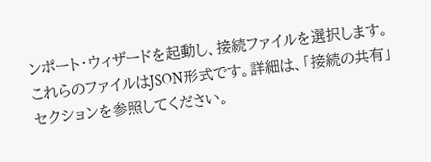ンポート・ウィザードを起動し、接続ファイルを選択します。これらのファイルはJSON形式です。詳細は、「接続の共有」セクションを参照してください。